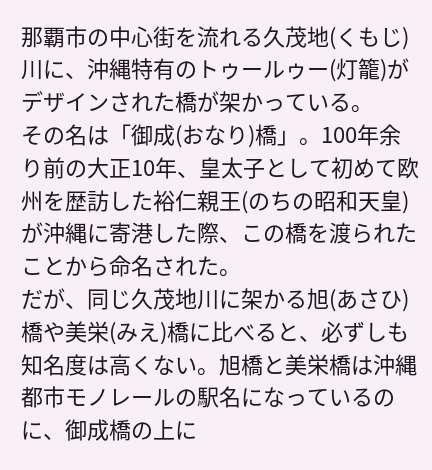那覇市の中心街を流れる久茂地(くもじ)川に、沖縄特有のトゥールゥー(灯籠)がデザインされた橋が架かっている。
その名は「御成(おなり)橋」。100年余り前の大正10年、皇太子として初めて欧州を歴訪した裕仁親王(のちの昭和天皇)が沖縄に寄港した際、この橋を渡られたことから命名された。
だが、同じ久茂地川に架かる旭(あさひ)橋や美栄(みえ)橋に比べると、必ずしも知名度は高くない。旭橋と美栄橋は沖縄都市モノレールの駅名になっているのに、御成橋の上に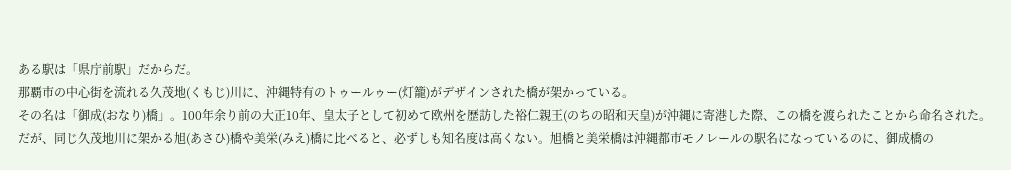ある駅は「県庁前駅」だからだ。
那覇市の中心街を流れる久茂地(くもじ)川に、沖縄特有のトゥールゥー(灯籠)がデザインされた橋が架かっている。
その名は「御成(おなり)橋」。100年余り前の大正10年、皇太子として初めて欧州を歴訪した裕仁親王(のちの昭和天皇)が沖縄に寄港した際、この橋を渡られたことから命名された。
だが、同じ久茂地川に架かる旭(あさひ)橋や美栄(みえ)橋に比べると、必ずしも知名度は高くない。旭橋と美栄橋は沖縄都市モノレールの駅名になっているのに、御成橋の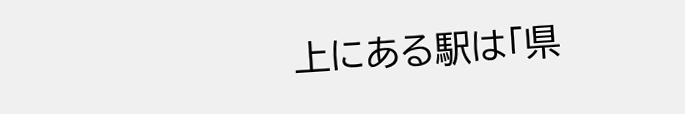上にある駅は「県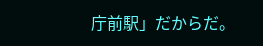庁前駅」だからだ。